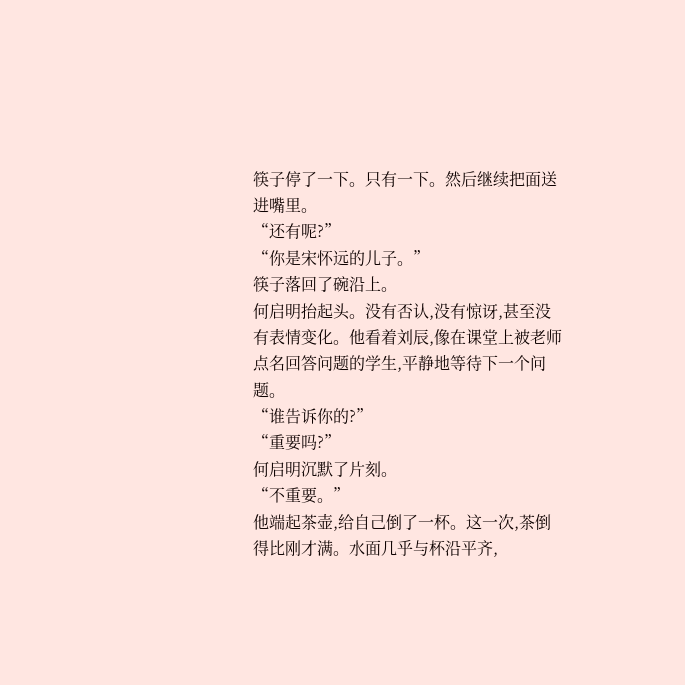筷子停了一下。只有一下。然后继续把面送进嘴里。
“还有呢?”
“你是宋怀远的儿子。”
筷子落回了碗沿上。
何启明抬起头。没有否认,没有惊讶,甚至没有表情变化。他看着刘辰,像在课堂上被老师点名回答问题的学生,平静地等待下一个问题。
“谁告诉你的?”
“重要吗?”
何启明沉默了片刻。
“不重要。”
他端起茶壶,给自己倒了一杯。这一次,茶倒得比刚才满。水面几乎与杯沿平齐,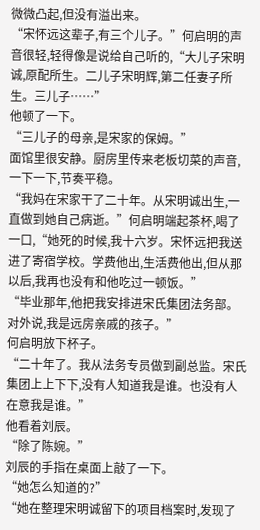微微凸起,但没有溢出来。
“宋怀远这辈子,有三个儿子。”何启明的声音很轻,轻得像是说给自己听的,“大儿子宋明诚,原配所生。二儿子宋明辉,第二任妻子所生。三儿子……”
他顿了一下。
“三儿子的母亲,是宋家的保姆。”
面馆里很安静。厨房里传来老板切菜的声音,一下一下,节奏平稳。
“我妈在宋家干了二十年。从宋明诚出生,一直做到她自己病逝。”何启明端起茶杯,喝了一口,“她死的时候,我十六岁。宋怀远把我送进了寄宿学校。学费他出,生活费他出,但从那以后,我再也没有和他吃过一顿饭。”
“毕业那年,他把我安排进宋氏集团法务部。对外说,我是远房亲戚的孩子。”
何启明放下杯子。
“二十年了。我从法务专员做到副总监。宋氏集团上上下下,没有人知道我是谁。也没有人在意我是谁。”
他看着刘辰。
“除了陈婉。”
刘辰的手指在桌面上敲了一下。
“她怎么知道的?”
“她在整理宋明诚留下的项目档案时,发现了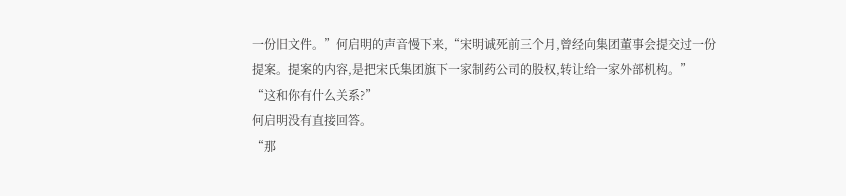一份旧文件。”何启明的声音慢下来,“宋明诚死前三个月,曾经向集团董事会提交过一份提案。提案的内容,是把宋氏集团旗下一家制药公司的股权,转让给一家外部机构。”
“这和你有什么关系?”
何启明没有直接回答。
“那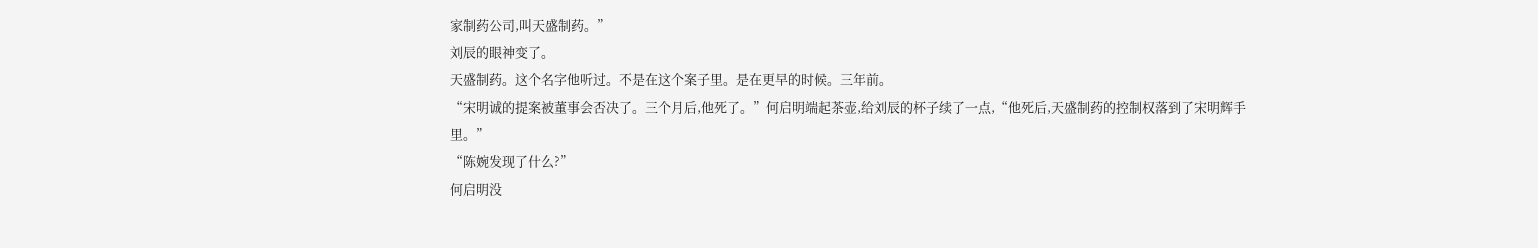家制药公司,叫天盛制药。”
刘辰的眼神变了。
天盛制药。这个名字他听过。不是在这个案子里。是在更早的时候。三年前。
“宋明诚的提案被董事会否决了。三个月后,他死了。”何启明端起茶壶,给刘辰的杯子续了一点,“他死后,天盛制药的控制权落到了宋明辉手里。”
“陈婉发现了什么?”
何启明没